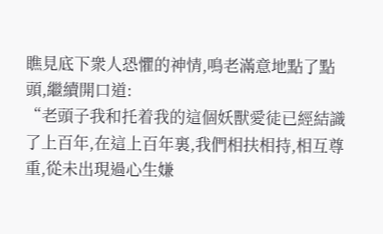瞧見底下衆人恐懼的神情,鳴老滿意地點了點頭,繼續開口道:
“老頭子我和托着我的這個妖獸愛徒已經結識了上百年,在這上百年裏,我們相扶相持,相互尊重,從未出現過心生嫌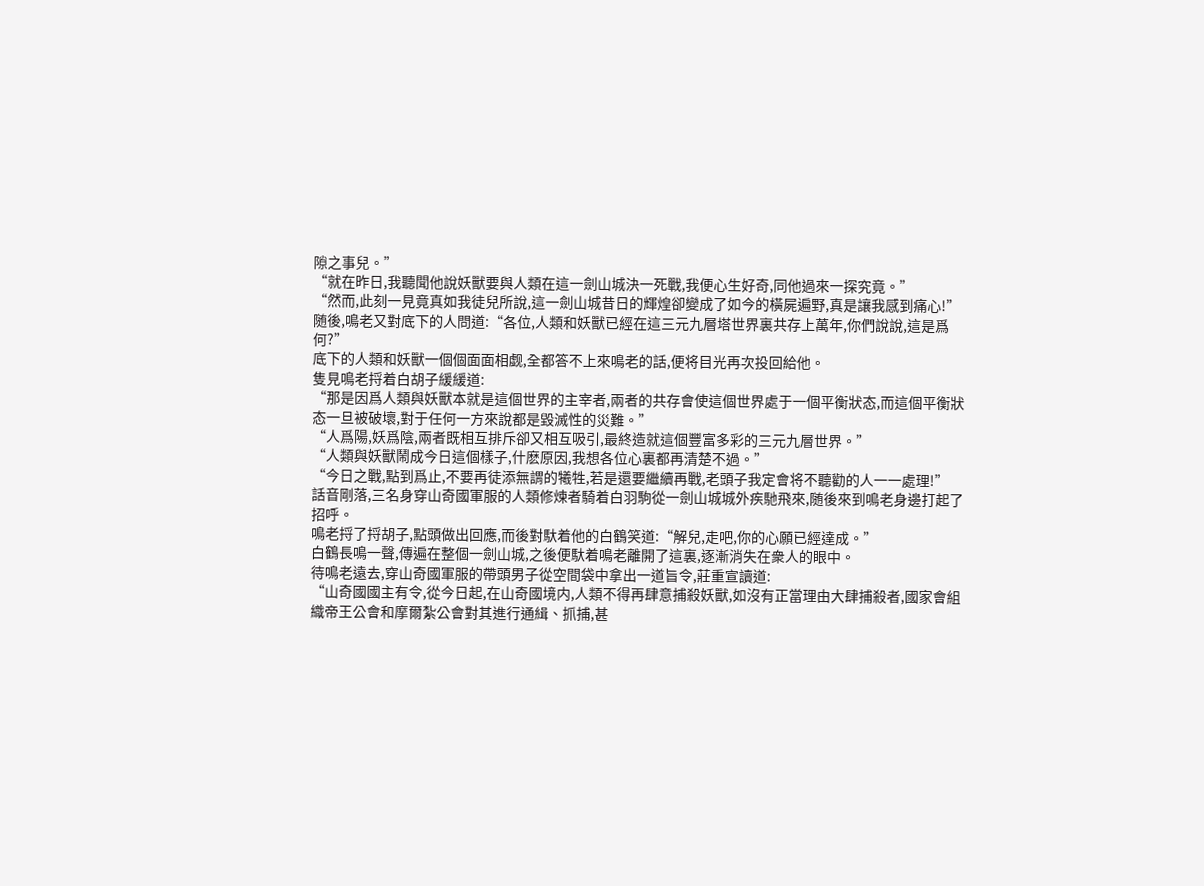隙之事兒。”
“就在昨日,我聽聞他說妖獸要與人類在這一劍山城決一死戰,我便心生好奇,同他過來一探究竟。”
“然而,此刻一見竟真如我徒兒所說,這一劍山城昔日的輝煌卻變成了如今的橫屍遍野,真是讓我感到痛心!”
随後,鳴老又對底下的人問道:“各位,人類和妖獸已經在這三元九層塔世界裏共存上萬年,你們說說,這是爲何?”
底下的人類和妖獸一個個面面相觑,全都答不上來鳴老的話,便将目光再次投回給他。
隻見鳴老捋着白胡子緩緩道:
“那是因爲人類與妖獸本就是這個世界的主宰者,兩者的共存會使這個世界處于一個平衡狀态,而這個平衡狀态一旦被破壞,對于任何一方來說都是毀滅性的災難。”
“人爲陽,妖爲陰,兩者既相互排斥卻又相互吸引,最終造就這個豐富多彩的三元九層世界。”
“人類與妖獸鬧成今日這個樣子,什麽原因,我想各位心裏都再清楚不過。”
“今日之戰,點到爲止,不要再徒添無謂的犧牲,若是還要繼續再戰,老頭子我定會将不聽勸的人一一處理!”
話音剛落,三名身穿山奇國軍服的人類修煉者騎着白羽駒從一劍山城城外疾馳飛來,随後來到鳴老身邊打起了招呼。
鳴老捋了捋胡子,點頭做出回應,而後對馱着他的白鶴笑道:“解兒,走吧,你的心願已經達成。”
白鶴長鳴一聲,傳遍在整個一劍山城,之後便馱着鳴老離開了這裏,逐漸消失在衆人的眼中。
待鳴老遠去,穿山奇國軍服的帶頭男子從空間袋中拿出一道旨令,莊重宣讀道:
“山奇國國主有令,從今日起,在山奇國境内,人類不得再肆意捕殺妖獸,如沒有正當理由大肆捕殺者,國家會組織帝王公會和摩爾紮公會對其進行通緝、抓捕,甚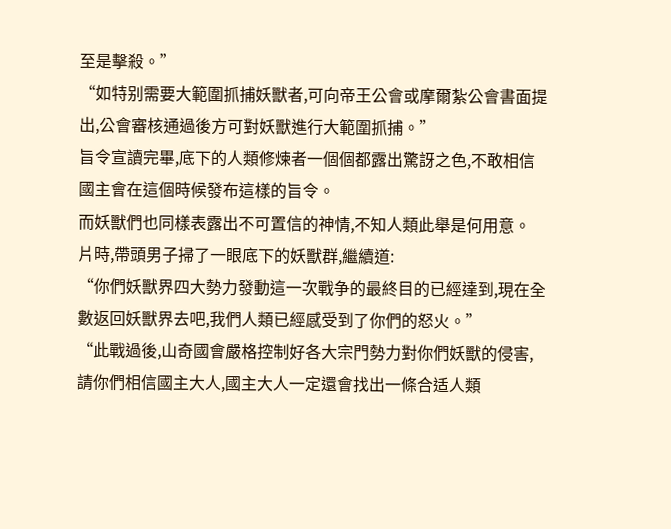至是擊殺。”
“如特别需要大範圍抓捕妖獸者,可向帝王公會或摩爾紮公會書面提出,公會審核通過後方可對妖獸進行大範圍抓捕。”
旨令宣讀完畢,底下的人類修煉者一個個都露出驚訝之色,不敢相信國主會在這個時候發布這樣的旨令。
而妖獸們也同樣表露出不可置信的神情,不知人類此舉是何用意。
片時,帶頭男子掃了一眼底下的妖獸群,繼續道:
“你們妖獸界四大勢力發動這一次戰争的最終目的已經達到,現在全數返回妖獸界去吧,我們人類已經感受到了你們的怒火。”
“此戰過後,山奇國會嚴格控制好各大宗門勢力對你們妖獸的侵害,請你們相信國主大人,國主大人一定還會找出一條合适人類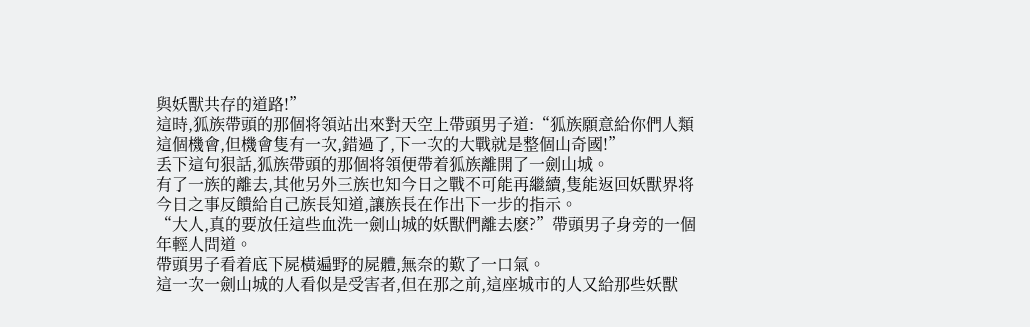與妖獸共存的道路!”
這時,狐族帶頭的那個将領站出來對天空上帶頭男子道:“狐族願意給你們人類這個機會,但機會隻有一次,錯過了,下一次的大戰就是整個山奇國!”
丢下這句狠話,狐族帶頭的那個将領便帶着狐族離開了一劍山城。
有了一族的離去,其他另外三族也知今日之戰不可能再繼續,隻能返回妖獸界将今日之事反饋給自己族長知道,讓族長在作出下一步的指示。
“大人,真的要放任這些血洗一劍山城的妖獸們離去麽?”帶頭男子身旁的一個年輕人問道。
帶頭男子看着底下屍橫遍野的屍體,無奈的歎了一口氣。
這一次一劍山城的人看似是受害者,但在那之前,這座城市的人又給那些妖獸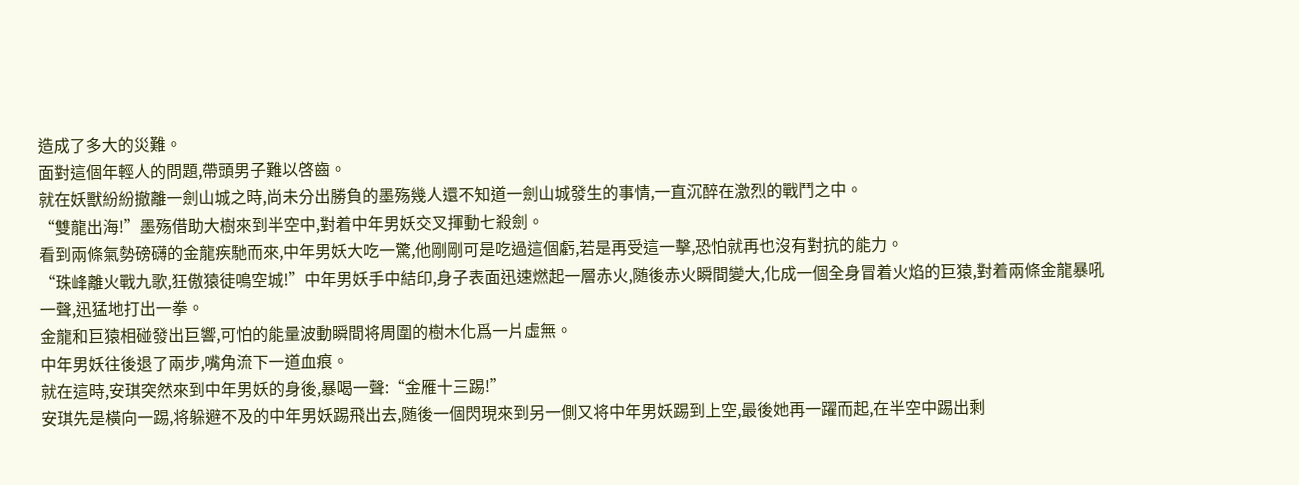造成了多大的災難。
面對這個年輕人的問題,帶頭男子難以啓齒。
就在妖獸紛紛撤離一劍山城之時,尚未分出勝負的墨殇幾人還不知道一劍山城發生的事情,一直沉醉在激烈的戰鬥之中。
“雙龍出海!”墨殇借助大樹來到半空中,對着中年男妖交叉揮動七殺劍。
看到兩條氣勢磅礴的金龍疾馳而來,中年男妖大吃一驚,他剛剛可是吃過這個虧,若是再受這一擊,恐怕就再也沒有對抗的能力。
“珠峰離火戰九歌,狂傲猿徒鳴空城!”中年男妖手中結印,身子表面迅速燃起一層赤火,随後赤火瞬間變大,化成一個全身冒着火焰的巨猿,對着兩條金龍暴吼一聲,迅猛地打出一拳。
金龍和巨猿相碰發出巨響,可怕的能量波動瞬間将周圍的樹木化爲一片虛無。
中年男妖往後退了兩步,嘴角流下一道血痕。
就在這時,安琪突然來到中年男妖的身後,暴喝一聲:“金雁十三踢!”
安琪先是橫向一踢,将躲避不及的中年男妖踢飛出去,随後一個閃現來到另一側又将中年男妖踢到上空,最後她再一躍而起,在半空中踢出剩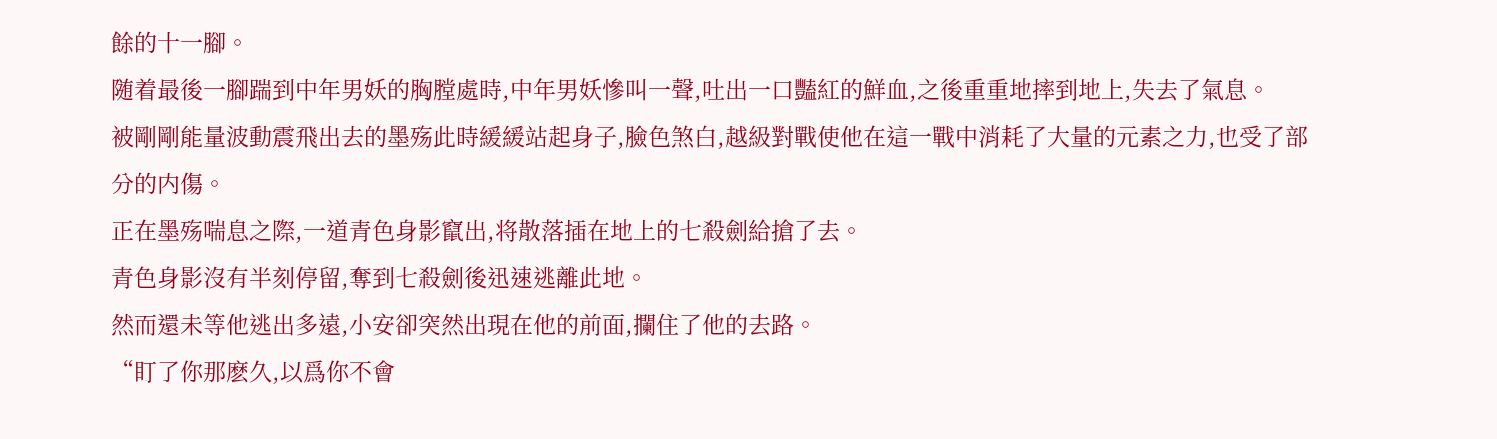餘的十一腳。
随着最後一腳踹到中年男妖的胸膛處時,中年男妖慘叫一聲,吐出一口豔紅的鮮血,之後重重地摔到地上,失去了氣息。
被剛剛能量波動震飛出去的墨殇此時緩緩站起身子,臉色煞白,越級對戰使他在這一戰中消耗了大量的元素之力,也受了部分的内傷。
正在墨殇喘息之際,一道青色身影竄出,将散落插在地上的七殺劍給搶了去。
青色身影沒有半刻停留,奪到七殺劍後迅速逃離此地。
然而還未等他逃出多遠,小安卻突然出現在他的前面,攔住了他的去路。
“盯了你那麽久,以爲你不會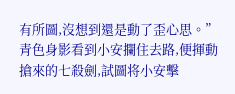有所圖,沒想到還是動了歪心思。”
青色身影看到小安攔住去路,便揮動搶來的七殺劍,試圖将小安擊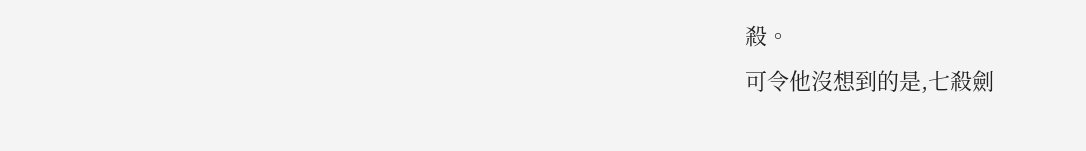殺。
可令他沒想到的是,七殺劍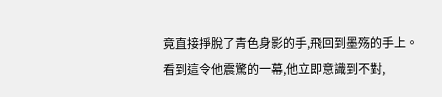竟直接掙脫了青色身影的手,飛回到墨殇的手上。
看到這令他震驚的一幕,他立即意識到不對,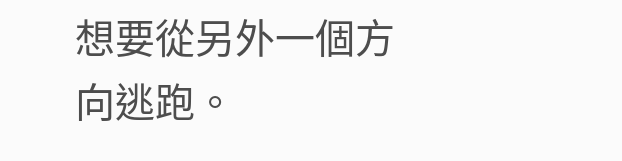想要從另外一個方向逃跑。